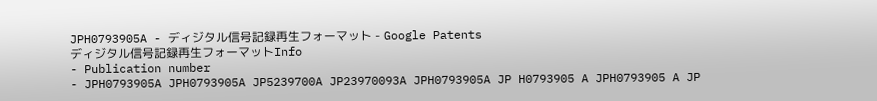JPH0793905A - ディジタル信号記録再生フォーマット - Google Patents
ディジタル信号記録再生フォーマットInfo
- Publication number
- JPH0793905A JPH0793905A JP5239700A JP23970093A JPH0793905A JP H0793905 A JPH0793905 A JP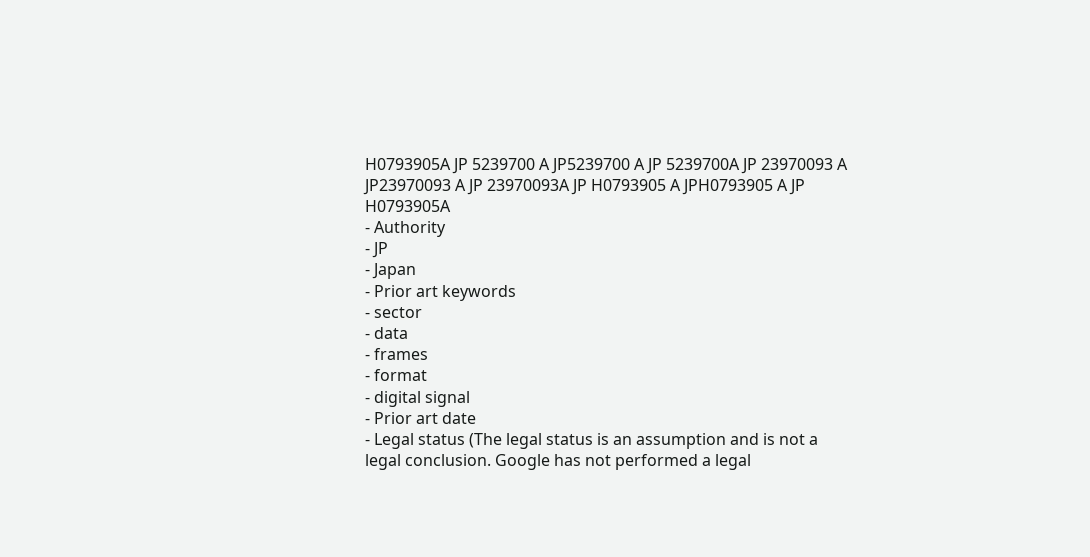H0793905A JP 5239700 A JP5239700 A JP 5239700A JP 23970093 A JP23970093 A JP 23970093A JP H0793905 A JPH0793905 A JP H0793905A
- Authority
- JP
- Japan
- Prior art keywords
- sector
- data
- frames
- format
- digital signal
- Prior art date
- Legal status (The legal status is an assumption and is not a legal conclusion. Google has not performed a legal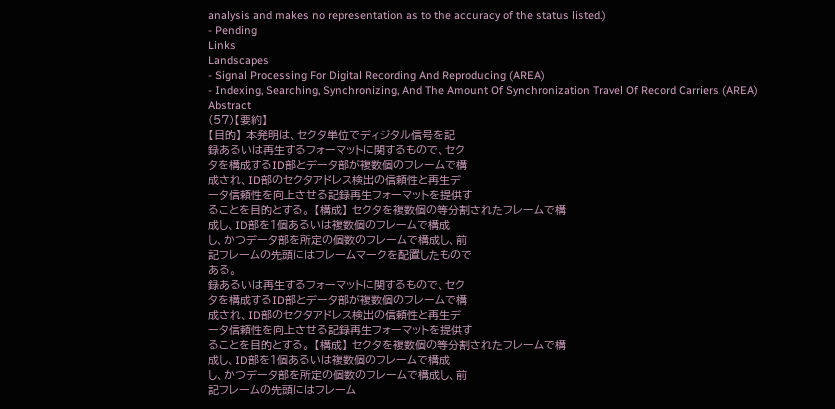analysis and makes no representation as to the accuracy of the status listed.)
- Pending
Links
Landscapes
- Signal Processing For Digital Recording And Reproducing (AREA)
- Indexing, Searching, Synchronizing, And The Amount Of Synchronization Travel Of Record Carriers (AREA)
Abstract
(57)【要約】
【目的】 本発明は、セクタ単位でディジタル信号を記
録あるいは再生するフォーマットに関するもので、セク
タを構成するID部とデータ部が複数個のフレームで構
成され、ID部のセクタアドレス検出の信頼性と再生デ
ータ信頼性を向上させる記録再生フォーマットを提供す
ることを目的とする。 【構成】 セクタを複数個の等分割されたフレームで構
成し、ID部を1個あるいは複数個のフレームで構成
し、かつデータ部を所定の個数のフレームで構成し、前
記フレームの先頭にはフレームマークを配置したもので
ある。
録あるいは再生するフォーマットに関するもので、セク
タを構成するID部とデータ部が複数個のフレームで構
成され、ID部のセクタアドレス検出の信頼性と再生デ
ータ信頼性を向上させる記録再生フォーマットを提供す
ることを目的とする。 【構成】 セクタを複数個の等分割されたフレームで構
成し、ID部を1個あるいは複数個のフレームで構成
し、かつデータ部を所定の個数のフレームで構成し、前
記フレームの先頭にはフレーム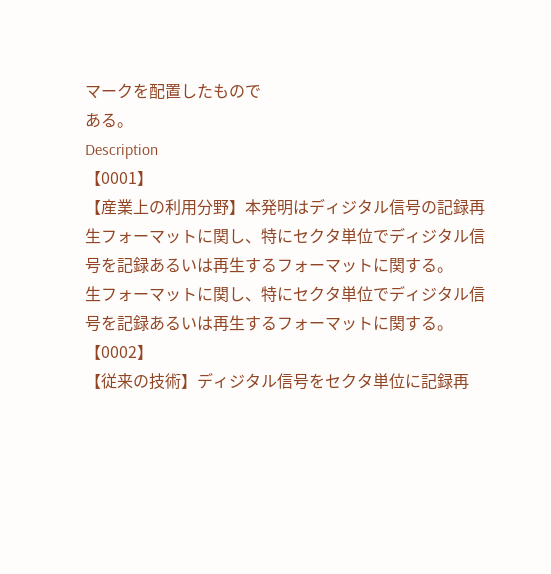マークを配置したもので
ある。
Description
【0001】
【産業上の利用分野】本発明はディジタル信号の記録再
生フォーマットに関し、特にセクタ単位でディジタル信
号を記録あるいは再生するフォーマットに関する。
生フォーマットに関し、特にセクタ単位でディジタル信
号を記録あるいは再生するフォーマットに関する。
【0002】
【従来の技術】ディジタル信号をセクタ単位に記録再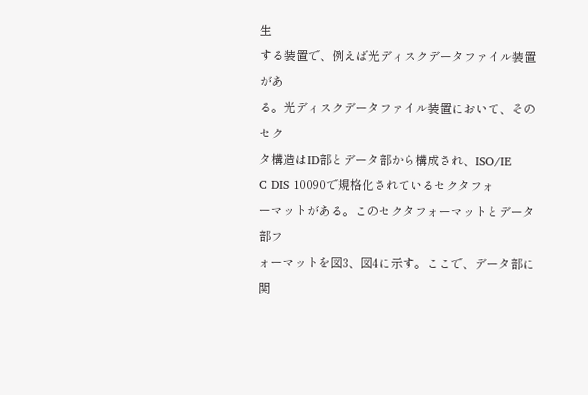生
する装置で、例えば光ディスクデータファイル装置があ
る。光ディスクデータファイル装置において、そのセク
タ構造はID部とデータ部から構成され、ISO/IE
C DIS 10090で規格化されているセクタフォ
ーマットがある。このセクタフォーマットとデータ部フ
ォーマットを図3、図4に示す。ここで、データ部に関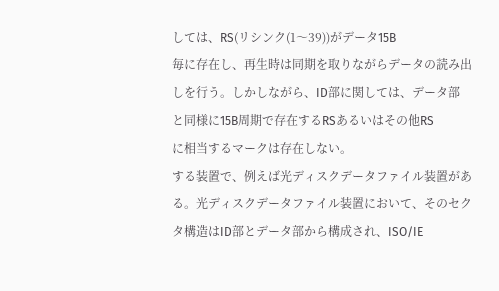しては、RS(リシンク(1〜39))がデータ15B
毎に存在し、再生時は同期を取りながらデータの読み出
しを行う。しかしながら、ID部に関しては、データ部
と同様に15B周期で存在するRSあるいはその他RS
に相当するマークは存在しない。
する装置で、例えば光ディスクデータファイル装置があ
る。光ディスクデータファイル装置において、そのセク
タ構造はID部とデータ部から構成され、ISO/IE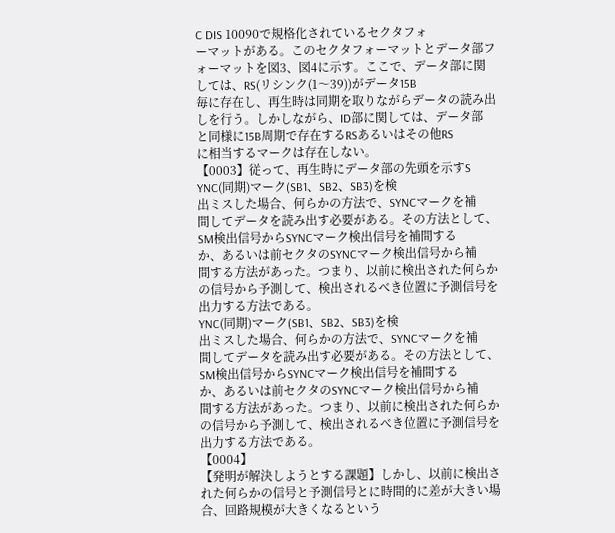C DIS 10090で規格化されているセクタフォ
ーマットがある。このセクタフォーマットとデータ部フ
ォーマットを図3、図4に示す。ここで、データ部に関
しては、RS(リシンク(1〜39))がデータ15B
毎に存在し、再生時は同期を取りながらデータの読み出
しを行う。しかしながら、ID部に関しては、データ部
と同様に15B周期で存在するRSあるいはその他RS
に相当するマークは存在しない。
【0003】従って、再生時にデータ部の先頭を示すS
YNC(同期)マーク(SB1、SB2、SB3)を検
出ミスした場合、何らかの方法で、SYNCマークを補
間してデータを読み出す必要がある。その方法として、
SM検出信号からSYNCマーク検出信号を補間する
か、あるいは前セクタのSYNCマーク検出信号から補
間する方法があった。つまり、以前に検出された何らか
の信号から予測して、検出されるべき位置に予測信号を
出力する方法である。
YNC(同期)マーク(SB1、SB2、SB3)を検
出ミスした場合、何らかの方法で、SYNCマークを補
間してデータを読み出す必要がある。その方法として、
SM検出信号からSYNCマーク検出信号を補間する
か、あるいは前セクタのSYNCマーク検出信号から補
間する方法があった。つまり、以前に検出された何らか
の信号から予測して、検出されるべき位置に予測信号を
出力する方法である。
【0004】
【発明が解決しようとする課題】しかし、以前に検出さ
れた何らかの信号と予測信号とに時間的に差が大きい場
合、回路規模が大きくなるという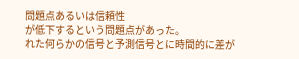問題点あるいは信頼性
が低下するという問題点があった。
れた何らかの信号と予測信号とに時間的に差が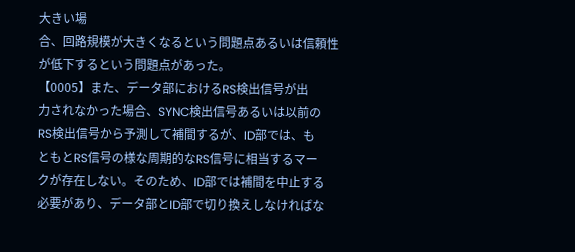大きい場
合、回路規模が大きくなるという問題点あるいは信頼性
が低下するという問題点があった。
【0005】また、データ部におけるRS検出信号が出
力されなかった場合、SYNC検出信号あるいは以前の
RS検出信号から予測して補間するが、ID部では、も
ともとRS信号の様な周期的なRS信号に相当するマー
クが存在しない。そのため、ID部では補間を中止する
必要があり、データ部とID部で切り換えしなければな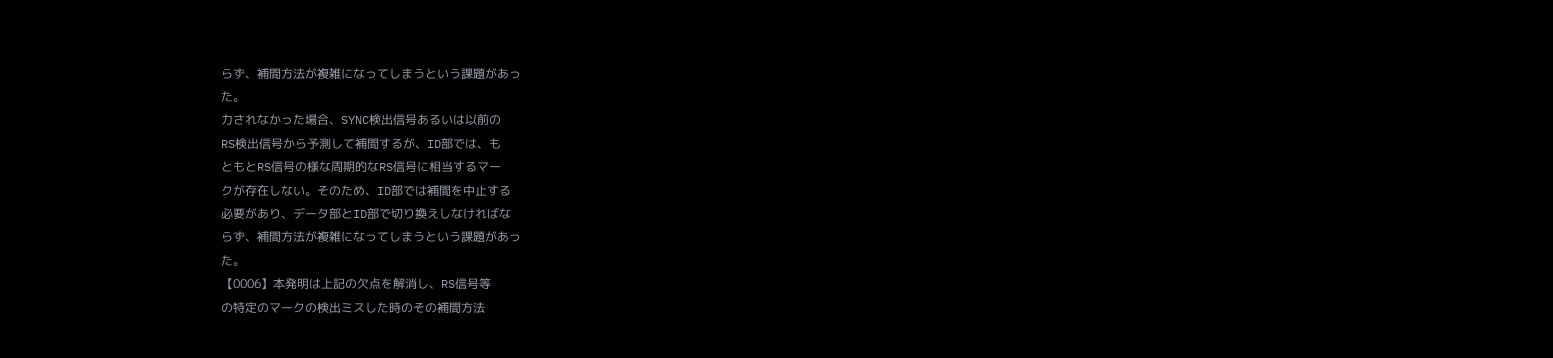らず、補間方法が複雑になってしまうという課題があっ
た。
力されなかった場合、SYNC検出信号あるいは以前の
RS検出信号から予測して補間するが、ID部では、も
ともとRS信号の様な周期的なRS信号に相当するマー
クが存在しない。そのため、ID部では補間を中止する
必要があり、データ部とID部で切り換えしなければな
らず、補間方法が複雑になってしまうという課題があっ
た。
【0006】本発明は上記の欠点を解消し、RS信号等
の特定のマークの検出ミスした時のその補間方法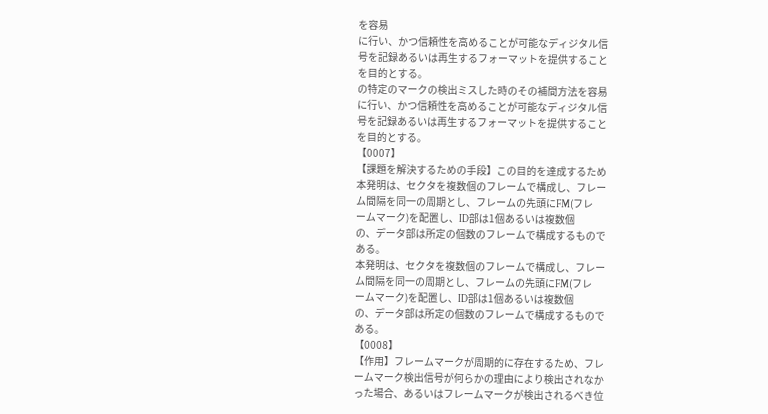を容易
に行い、かつ信頼性を高めることが可能なディジタル信
号を記録あるいは再生するフォーマットを提供すること
を目的とする。
の特定のマークの検出ミスした時のその補間方法を容易
に行い、かつ信頼性を高めることが可能なディジタル信
号を記録あるいは再生するフォーマットを提供すること
を目的とする。
【0007】
【課題を解決するための手段】この目的を達成するため
本発明は、セクタを複数個のフレームで構成し、フレー
ム間隔を同一の周期とし、フレームの先頭にFM(フレ
ームマーク)を配置し、ID部は1個あるいは複数個
の、データ部は所定の個数のフレームで構成するもので
ある。
本発明は、セクタを複数個のフレームで構成し、フレー
ム間隔を同一の周期とし、フレームの先頭にFM(フレ
ームマーク)を配置し、ID部は1個あるいは複数個
の、データ部は所定の個数のフレームで構成するもので
ある。
【0008】
【作用】フレームマークが周期的に存在するため、フレ
ームマーク検出信号が何らかの理由により検出されなか
った場合、あるいはフレームマークが検出されるべき位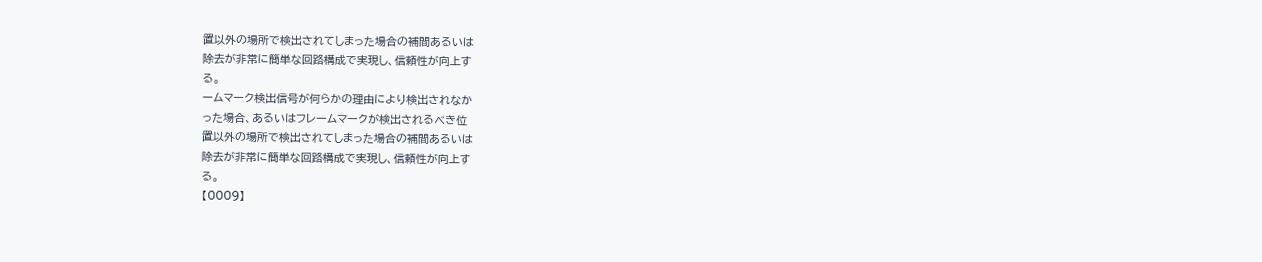置以外の場所で検出されてしまった場合の補間あるいは
除去が非常に簡単な回路構成で実現し、信頼性が向上す
る。
ームマーク検出信号が何らかの理由により検出されなか
った場合、あるいはフレームマークが検出されるべき位
置以外の場所で検出されてしまった場合の補間あるいは
除去が非常に簡単な回路構成で実現し、信頼性が向上す
る。
【0009】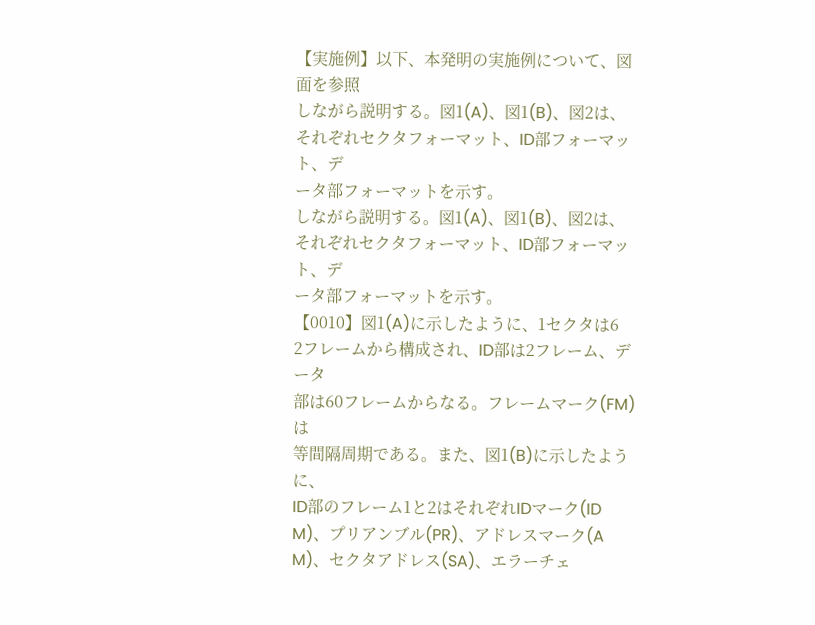【実施例】以下、本発明の実施例について、図面を参照
しながら説明する。図1(A)、図1(B)、図2は、
それぞれセクタフォーマット、ID部フォーマット、デ
ータ部フォーマットを示す。
しながら説明する。図1(A)、図1(B)、図2は、
それぞれセクタフォーマット、ID部フォーマット、デ
ータ部フォーマットを示す。
【0010】図1(A)に示したように、1セクタは6
2フレームから構成され、ID部は2フレーム、データ
部は60フレームからなる。フレームマーク(FM)は
等間隔周期である。また、図1(B)に示したように、
ID部のフレーム1と2はそれぞれIDマーク(ID
M)、プリアンブル(PR)、アドレスマーク(A
M)、セクタアドレス(SA)、エラーチェ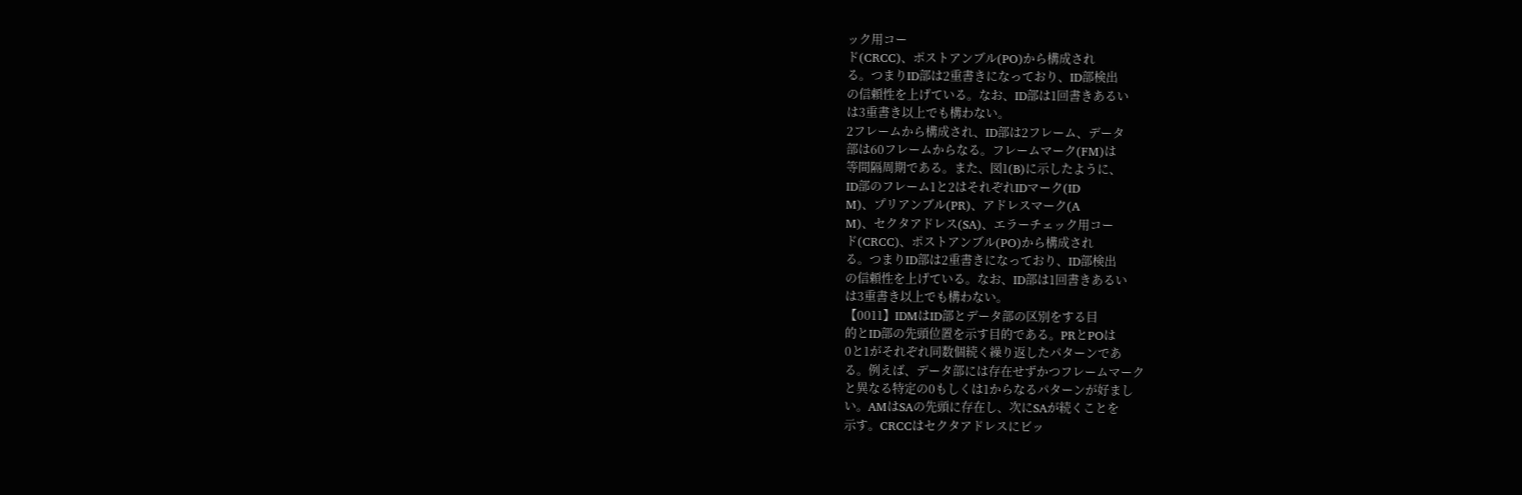ック用コー
ド(CRCC)、ポストアンブル(PO)から構成され
る。つまりID部は2重書きになっており、ID部検出
の信頼性を上げている。なお、ID部は1回書きあるい
は3重書き以上でも構わない。
2フレームから構成され、ID部は2フレーム、データ
部は60フレームからなる。フレームマーク(FM)は
等間隔周期である。また、図1(B)に示したように、
ID部のフレーム1と2はそれぞれIDマーク(ID
M)、プリアンブル(PR)、アドレスマーク(A
M)、セクタアドレス(SA)、エラーチェック用コー
ド(CRCC)、ポストアンブル(PO)から構成され
る。つまりID部は2重書きになっており、ID部検出
の信頼性を上げている。なお、ID部は1回書きあるい
は3重書き以上でも構わない。
【0011】IDMはID部とデータ部の区別をする目
的とID部の先頭位置を示す目的である。PRとPOは
0と1がそれぞれ同数個続く繰り返したパターンであ
る。例えば、データ部には存在せずかつフレームマーク
と異なる特定の0もしくは1からなるパターンが好まし
い。AMはSAの先頭に存在し、次にSAが続くことを
示す。CRCCはセクタアドレスにビッ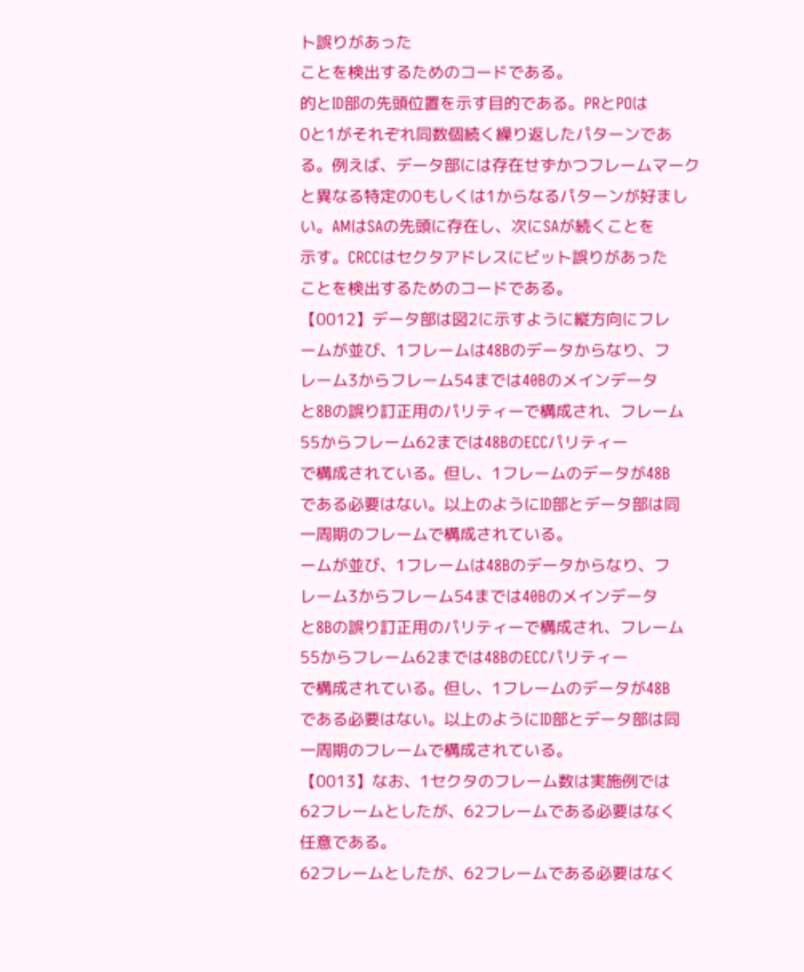ト誤りがあった
ことを検出するためのコードである。
的とID部の先頭位置を示す目的である。PRとPOは
0と1がそれぞれ同数個続く繰り返したパターンであ
る。例えば、データ部には存在せずかつフレームマーク
と異なる特定の0もしくは1からなるパターンが好まし
い。AMはSAの先頭に存在し、次にSAが続くことを
示す。CRCCはセクタアドレスにビット誤りがあった
ことを検出するためのコードである。
【0012】データ部は図2に示すように縦方向にフレ
ームが並び、1フレームは48Bのデータからなり、フ
レーム3からフレーム54までは40Bのメインデータ
と8Bの誤り訂正用のパリティーで構成され、フレーム
55からフレーム62までは48BのECCパリティー
で構成されている。但し、1フレームのデータが48B
である必要はない。以上のようにID部とデータ部は同
一周期のフレームで構成されている。
ームが並び、1フレームは48Bのデータからなり、フ
レーム3からフレーム54までは40Bのメインデータ
と8Bの誤り訂正用のパリティーで構成され、フレーム
55からフレーム62までは48BのECCパリティー
で構成されている。但し、1フレームのデータが48B
である必要はない。以上のようにID部とデータ部は同
一周期のフレームで構成されている。
【0013】なお、1セクタのフレーム数は実施例では
62フレームとしたが、62フレームである必要はなく
任意である。
62フレームとしたが、62フレームである必要はなく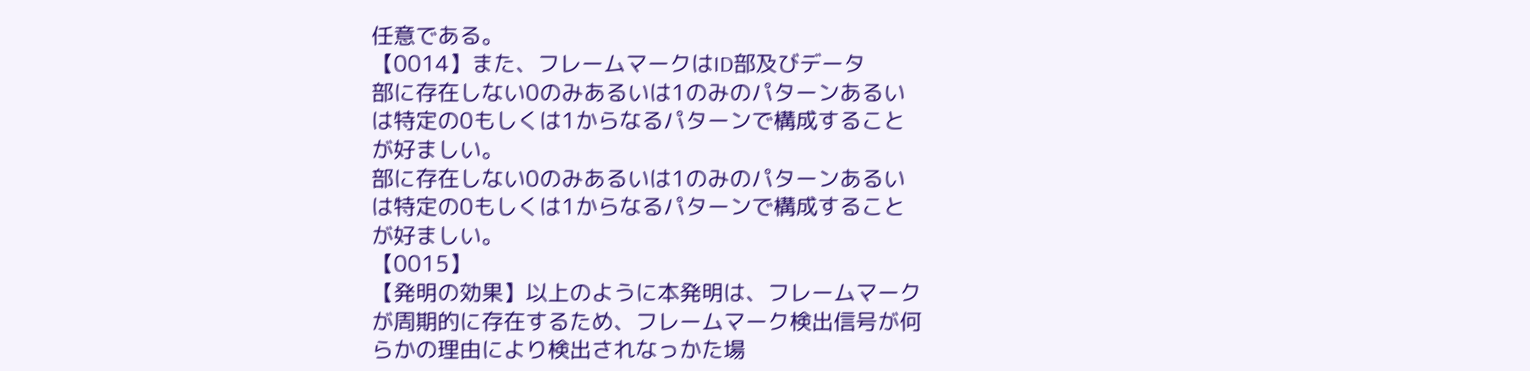任意である。
【0014】また、フレームマークはID部及びデータ
部に存在しない0のみあるいは1のみのパターンあるい
は特定の0もしくは1からなるパターンで構成すること
が好ましい。
部に存在しない0のみあるいは1のみのパターンあるい
は特定の0もしくは1からなるパターンで構成すること
が好ましい。
【0015】
【発明の効果】以上のように本発明は、フレームマーク
が周期的に存在するため、フレームマーク検出信号が何
らかの理由により検出されなっかた場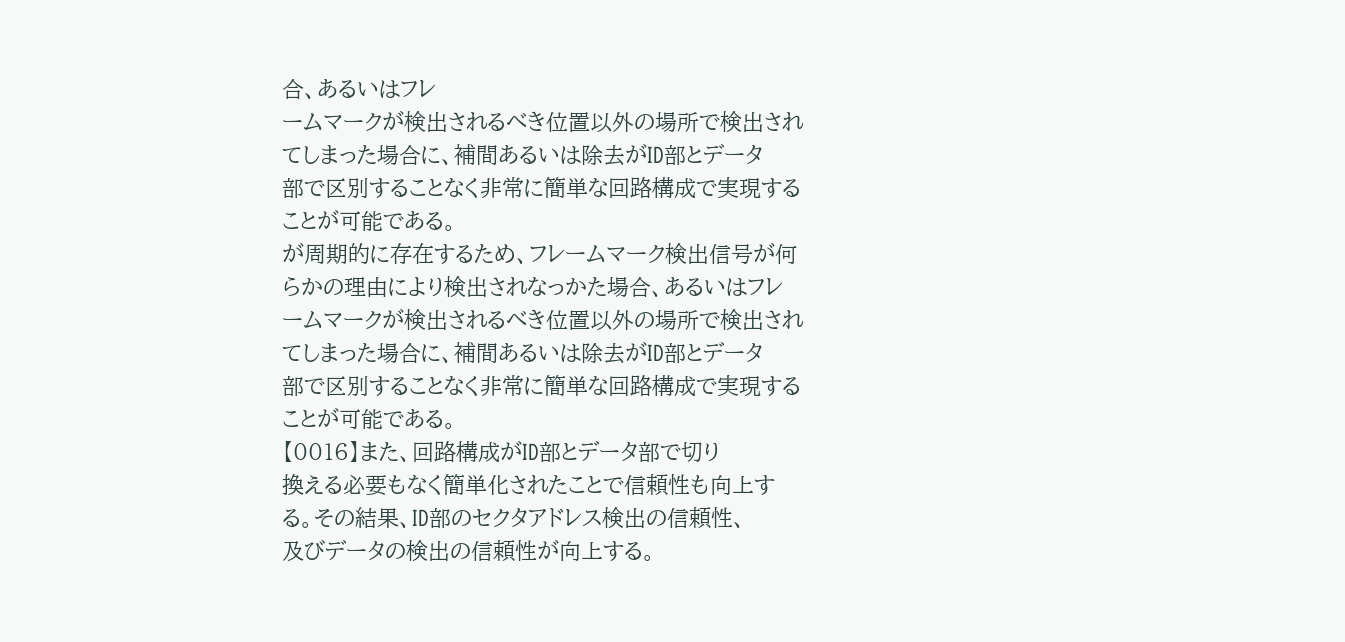合、あるいはフレ
ームマークが検出されるべき位置以外の場所で検出され
てしまった場合に、補間あるいは除去がID部とデータ
部で区別することなく非常に簡単な回路構成で実現する
ことが可能である。
が周期的に存在するため、フレームマーク検出信号が何
らかの理由により検出されなっかた場合、あるいはフレ
ームマークが検出されるべき位置以外の場所で検出され
てしまった場合に、補間あるいは除去がID部とデータ
部で区別することなく非常に簡単な回路構成で実現する
ことが可能である。
【0016】また、回路構成がID部とデータ部で切り
換える必要もなく簡単化されたことで信頼性も向上す
る。その結果、ID部のセクタアドレス検出の信頼性、
及びデータの検出の信頼性が向上する。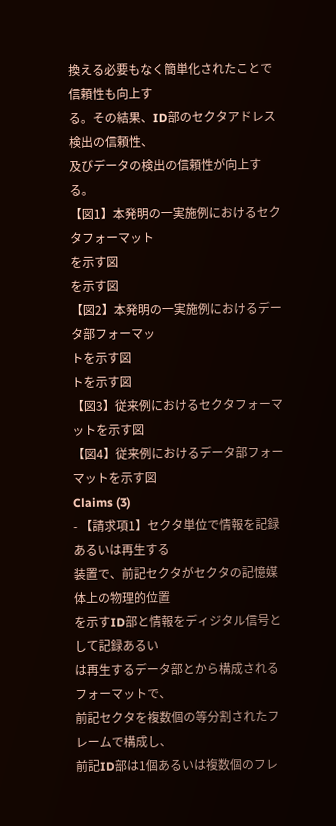換える必要もなく簡単化されたことで信頼性も向上す
る。その結果、ID部のセクタアドレス検出の信頼性、
及びデータの検出の信頼性が向上する。
【図1】本発明の一実施例におけるセクタフォーマット
を示す図
を示す図
【図2】本発明の一実施例におけるデータ部フォーマッ
トを示す図
トを示す図
【図3】従来例におけるセクタフォーマットを示す図
【図4】従来例におけるデータ部フォーマットを示す図
Claims (3)
- 【請求項1】セクタ単位で情報を記録あるいは再生する
装置で、前記セクタがセクタの記憶媒体上の物理的位置
を示すID部と情報をディジタル信号として記録あるい
は再生するデータ部とから構成されるフォーマットで、
前記セクタを複数個の等分割されたフレームで構成し、
前記ID部は1個あるいは複数個のフレ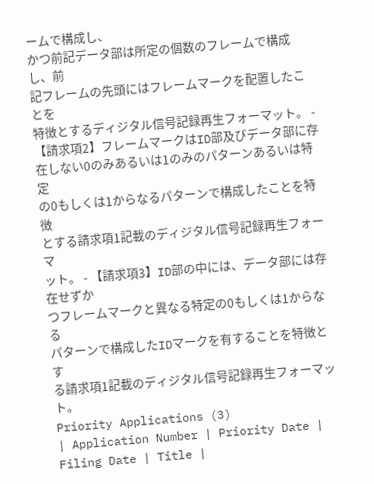ームで構成し、
かつ前記データ部は所定の個数のフレームで構成し、前
記フレームの先頭にはフレームマークを配置したことを
特徴とするディジタル信号記録再生フォーマット。 - 【請求項2】フレームマークはID部及びデータ部に存
在しない0のみあるいは1のみのパターンあるいは特定
の0もしくは1からなるパターンで構成したことを特徴
とする請求項1記載のディジタル信号記録再生フォーマ
ット。 - 【請求項3】ID部の中には、データ部には存在せずか
つフレームマークと異なる特定の0もしくは1からなる
パターンで構成したIDマークを有することを特徴とす
る請求項1記載のディジタル信号記録再生フォーマッ
ト。
Priority Applications (3)
| Application Number | Priority Date | Filing Date | Title |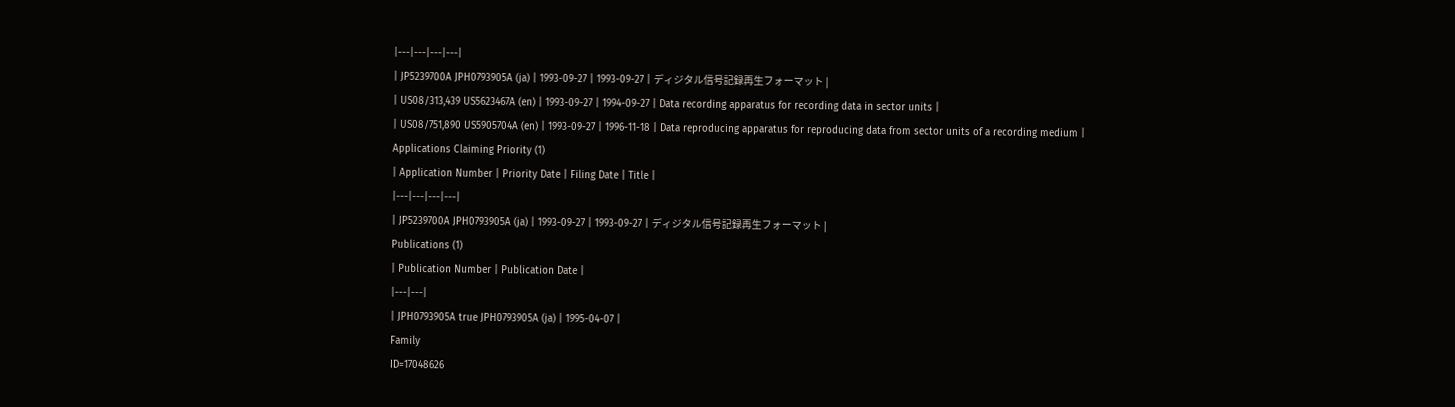|---|---|---|---|
| JP5239700A JPH0793905A (ja) | 1993-09-27 | 1993-09-27 | ディジタル信号記録再生フォーマット |
| US08/313,439 US5623467A (en) | 1993-09-27 | 1994-09-27 | Data recording apparatus for recording data in sector units |
| US08/751,890 US5905704A (en) | 1993-09-27 | 1996-11-18 | Data reproducing apparatus for reproducing data from sector units of a recording medium |
Applications Claiming Priority (1)
| Application Number | Priority Date | Filing Date | Title |
|---|---|---|---|
| JP5239700A JPH0793905A (ja) | 1993-09-27 | 1993-09-27 | ディジタル信号記録再生フォーマット |
Publications (1)
| Publication Number | Publication Date |
|---|---|
| JPH0793905A true JPH0793905A (ja) | 1995-04-07 |
Family
ID=17048626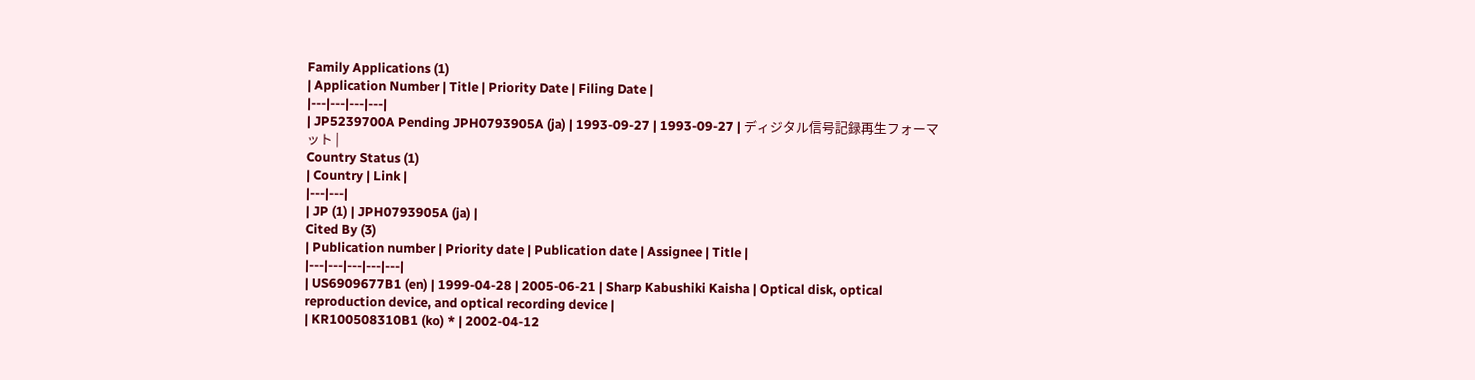Family Applications (1)
| Application Number | Title | Priority Date | Filing Date |
|---|---|---|---|
| JP5239700A Pending JPH0793905A (ja) | 1993-09-27 | 1993-09-27 | ディジタル信号記録再生フォーマット |
Country Status (1)
| Country | Link |
|---|---|
| JP (1) | JPH0793905A (ja) |
Cited By (3)
| Publication number | Priority date | Publication date | Assignee | Title |
|---|---|---|---|---|
| US6909677B1 (en) | 1999-04-28 | 2005-06-21 | Sharp Kabushiki Kaisha | Optical disk, optical reproduction device, and optical recording device |
| KR100508310B1 (ko) * | 2002-04-12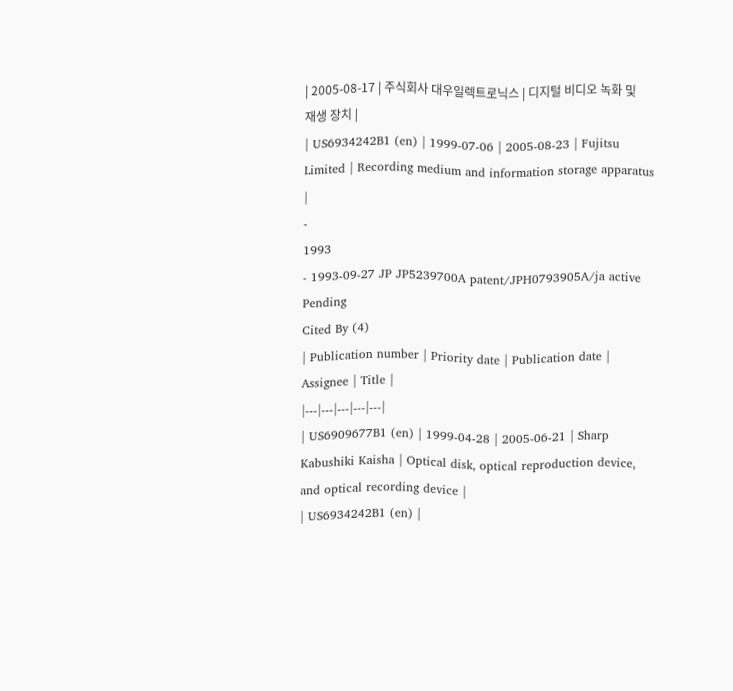| 2005-08-17 | 주식회사 대우일렉트로닉스 | 디지털 비디오 녹화 및 재생 장치 |
| US6934242B1 (en) | 1999-07-06 | 2005-08-23 | Fujitsu Limited | Recording medium and information storage apparatus |
-
1993
- 1993-09-27 JP JP5239700A patent/JPH0793905A/ja active Pending
Cited By (4)
| Publication number | Priority date | Publication date | Assignee | Title |
|---|---|---|---|---|
| US6909677B1 (en) | 1999-04-28 | 2005-06-21 | Sharp Kabushiki Kaisha | Optical disk, optical reproduction device, and optical recording device |
| US6934242B1 (en) |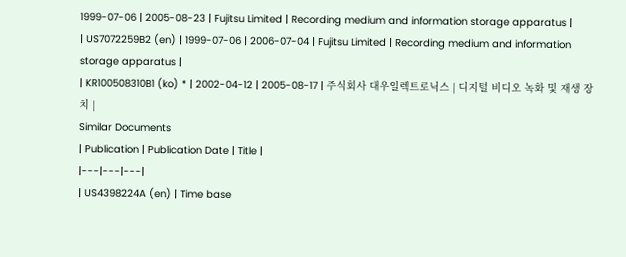1999-07-06 | 2005-08-23 | Fujitsu Limited | Recording medium and information storage apparatus |
| US7072259B2 (en) | 1999-07-06 | 2006-07-04 | Fujitsu Limited | Recording medium and information storage apparatus |
| KR100508310B1 (ko) * | 2002-04-12 | 2005-08-17 | 주식회사 대우일렉트로닉스 | 디지털 비디오 녹화 및 재생 장치 |
Similar Documents
| Publication | Publication Date | Title |
|---|---|---|
| US4398224A (en) | Time base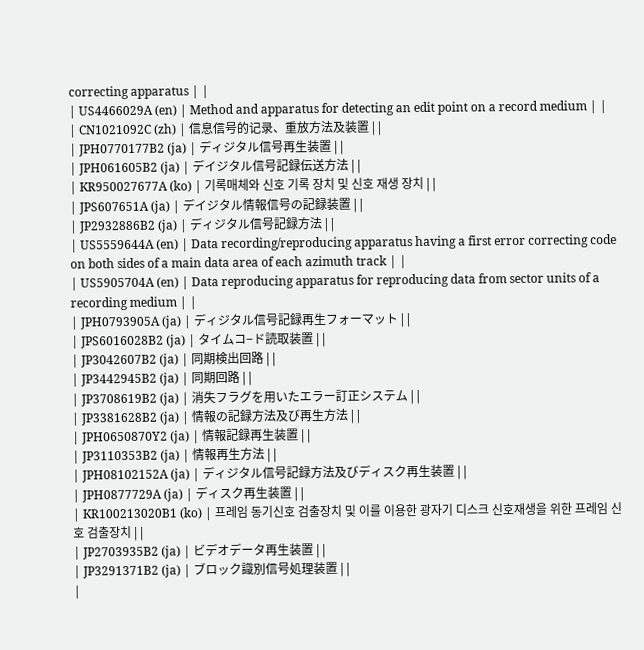correcting apparatus | |
| US4466029A (en) | Method and apparatus for detecting an edit point on a record medium | |
| CN1021092C (zh) | 信息信号的记录、重放方法及装置 | |
| JPH0770177B2 (ja) | ディジタル信号再生装置 | |
| JPH061605B2 (ja) | デイジタル信号記録伝送方法 | |
| KR950027677A (ko) | 기록매체와 신호 기록 장치 및 신호 재생 장치 | |
| JPS607651A (ja) | デイジタル情報信号の記録装置 | |
| JP2932886B2 (ja) | ディジタル信号記録方法 | |
| US5559644A (en) | Data recording/reproducing apparatus having a first error correcting code on both sides of a main data area of each azimuth track | |
| US5905704A (en) | Data reproducing apparatus for reproducing data from sector units of a recording medium | |
| JPH0793905A (ja) | ディジタル信号記録再生フォーマット | |
| JPS6016028B2 (ja) | タイムコ−ド読取装置 | |
| JP3042607B2 (ja) | 同期検出回路 | |
| JP3442945B2 (ja) | 同期回路 | |
| JP3708619B2 (ja) | 消失フラグを用いたエラー訂正システム | |
| JP3381628B2 (ja) | 情報の記録方法及び再生方法 | |
| JPH0650870Y2 (ja) | 情報記録再生装置 | |
| JP3110353B2 (ja) | 情報再生方法 | |
| JPH08102152A (ja) | ディジタル信号記録方法及びディスク再生装置 | |
| JPH0877729A (ja) | ディスク再生装置 | |
| KR100213020B1 (ko) | 프레임 동기신호 검출장치 및 이를 이용한 광자기 디스크 신호재생을 위한 프레임 신호 검출장치 | |
| JP2703935B2 (ja) | ビデオデータ再生装置 | |
| JP3291371B2 (ja) | ブロック識別信号処理装置 | |
|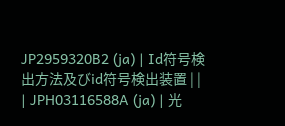JP2959320B2 (ja) | Id符号検出方法及びid符号検出装置 | |
| JPH03116588A (ja) | 光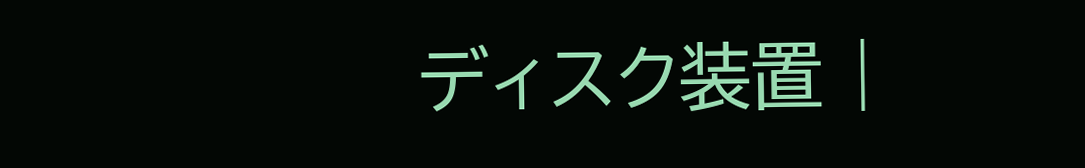ディスク装置 |